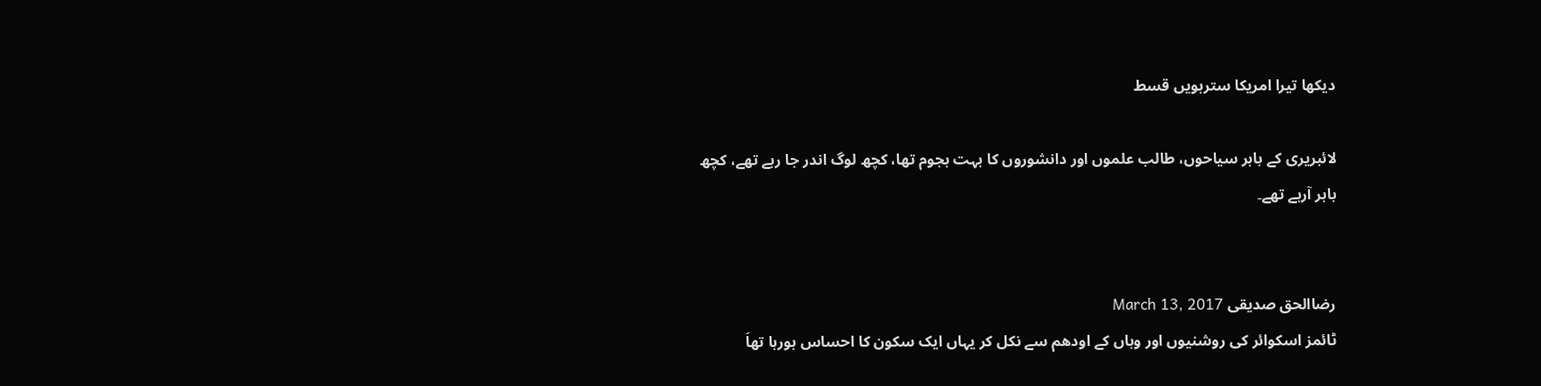دیکھا تیرا امریکا سترہویں قسط

لائبریری کے باہر سیاحوں، طالب علموں اور دانشوروں کا بہت ہجوم تھا، کچھ لوگ اندر جا رہے تھے، کچھ باہر آرہے تھے۔


رضاالحق صدیقی March 13, 2017
ٹائمز اسکوائر کی روشنیوں اور وہاں کے اودھم سے نکل کر یہاں ایک سکون کا احساس ہورہا تھاَ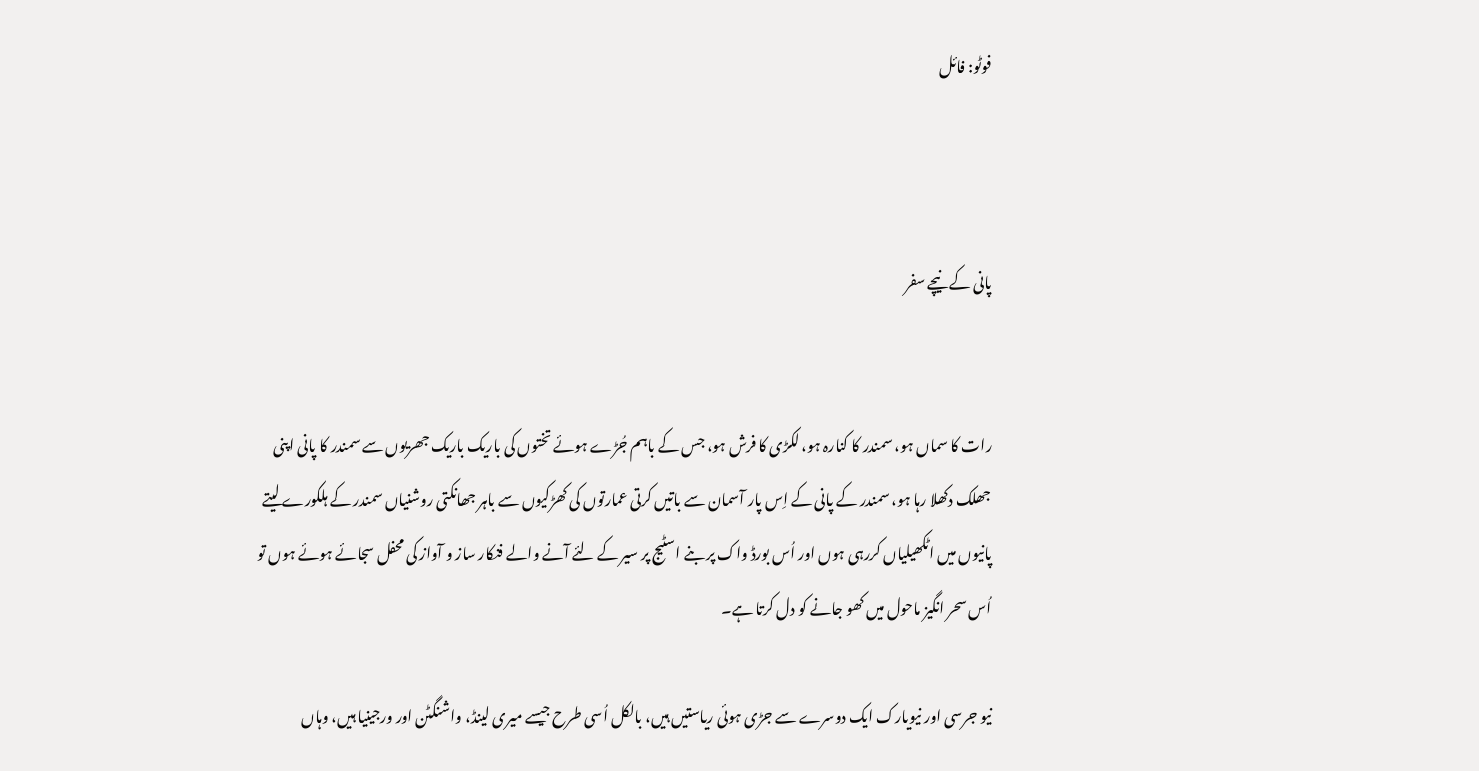فوٹو: فائل



پانی کے نیچے سفر


رات کا سماں ہو، سمندر کا کنارہ ہو، لکڑی کا فرش ہو، جس کے باہم جُڑے ہوئے تختوں کی باریک باریک جھریوں سے سمندر کا پانی اپنی جھلک دکھلا رہا ہو، سمندر کے پانی کے اِس پار آسمان سے باتیں کرتی عمارتوں کی کھڑکیوں سے باہر جھانکتی روشنیاں سمندر کے ہلکورے لیتے پانیوں میں اٹکھیلیاں کررہی ہوں اور اُس بورڈ واک پر بنے اسٹیج پر سیر کے لئے آنے والے فنکار ساز و آواز کی محفل سجائے ہوئے ہوں تو اُس سحر انگیز ماحول میں کھو جانے کو دل کرتا ہے۔

نیو جرسی اور نیویارک ایک دوسرے سے جڑی ہوئی ریاستیں ہیں، بالکل اُسی طرح جیسے میری لینڈ، واشنگٹن اور ورجینیا ہیں، وہاں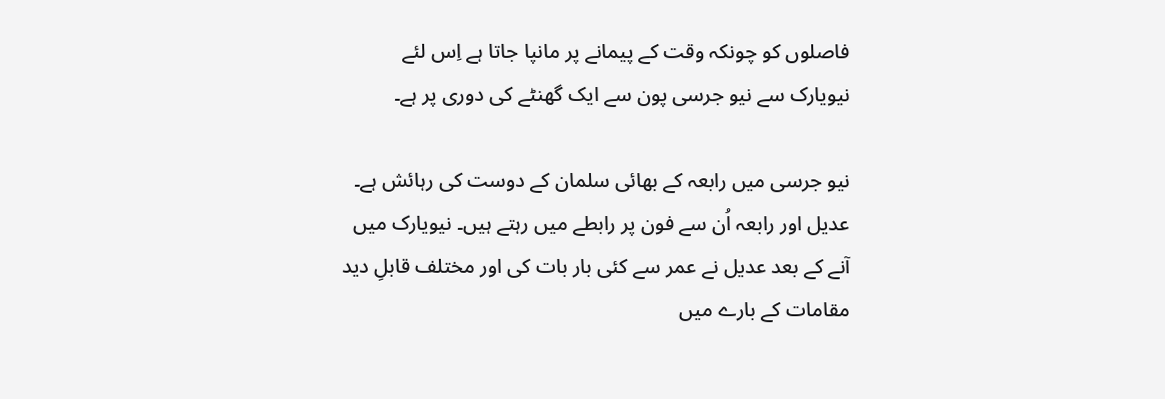فاصلوں کو چونکہ وقت کے پیمانے پر مانپا جاتا ہے اِس لئے نیویارک سے نیو جرسی پون سے ایک گھنٹے کی دوری پر ہے۔

نیو جرسی میں رابعہ کے بھائی سلمان کے دوست کی رہائش ہے۔ عدیل اور رابعہ اُن سے فون پر رابطے میں رہتے ہیں۔ نیویارک میں آنے کے بعد عدیل نے عمر سے کئی بار بات کی اور مختلف قابلِ دید مقامات کے بارے میں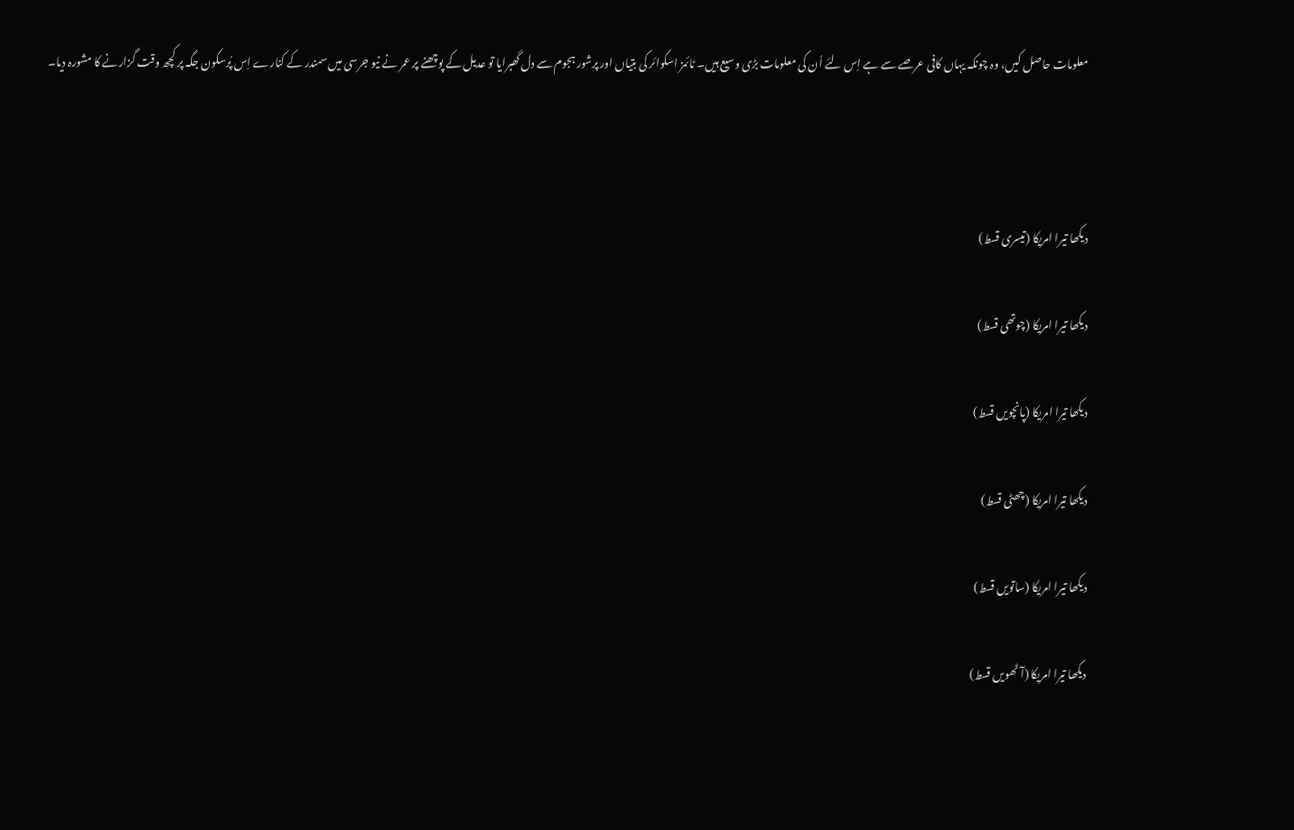معلومات حاصل کیں، وہ چونکہ یہاں کافی عرصے سے ہے اِس لئے اُن کی معلومات بڑی وسیع ہیں۔ ٹائمز اسکوائر کی بتیاں اور پرشور ہجوم سے دل گھبرایا تو عدیل کے پوچھنے پر عمر نے نیو جرسی میں سمندر کے کنارے اِس پُرسکون جگہ پر کچھ وقت گزارنے کا مشورہ دیا۔



دیکھا تیرا امریکا (تیسری قسط)

دیکھا تیرا امریکا (چوتھی قسط)

دیکھا تیرا امریکا (پانچویں قسط)

دیکھا تیرا امریکا (چھٹی قسط)

دیکھا تیرا امریکا (ساتویں قسط)

دیکھا تیرا امریکا (آٹھویں قسط)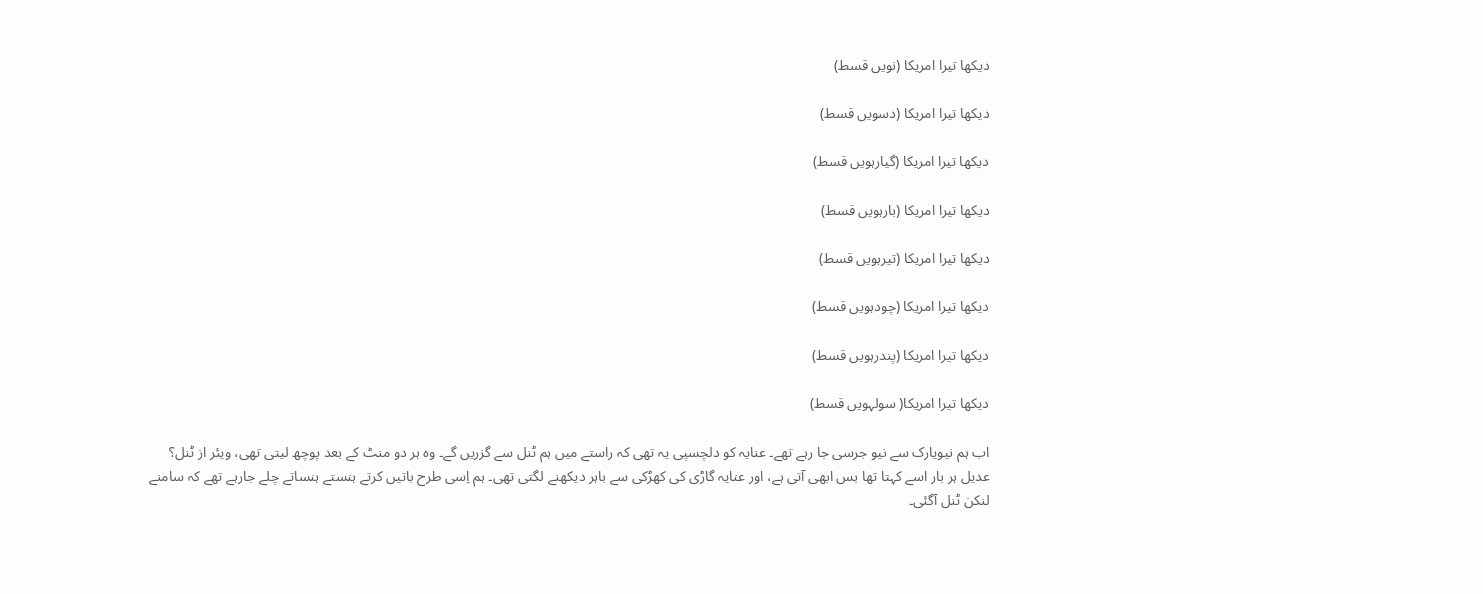دیکھا تیرا امریکا (نویں قسط)

دیکھا تیرا امریکا (دسویں قسط)

دیکھا تیرا امریکا (گیارہویں قسط)

دیکھا تیرا امریکا (بارہویں قسط)

دیکھا تیرا امریکا (تیرہویں قسط)

دیکھا تیرا امریکا (چودہویں قسط)

دیکھا تیرا امریکا (پندرہویں قسط)

دیکھا تیرا امریکا( سولہویں قسط)

اب ہم نیویارک سے نیو جرسی جا رہے تھے۔ عنایہ کو دلچسپی یہ تھی کہ راستے میں ہم ٹنل سے گزریں گے۔ وہ ہر دو منٹ کے بعد پوچھ لیتی تھی، ویئر از ٹنل؟ عدیل ہر بار اسے کہتا تھا بس ابھی آتی ہے، اور عنایہ گاڑی کی کھڑکی سے باہر دیکھنے لگتی تھی۔ ہم اِسی طرح باتیں کرتے ہنستے ہنساتے چلے جارہے تھے کہ سامنے لنکن ٹنل آگئی۔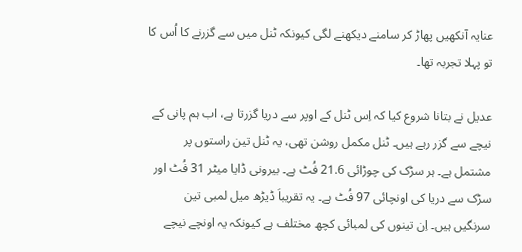عنایہ آنکھیں پھاڑ کر سامنے دیکھنے لگی کیونکہ ٹنل میں سے گزرنے کا اُس کا تو پہلا تجربہ تھا۔

عدیل نے بتانا شروع کیا کہ اِس ٹنل کے اوپر سے دریا گزرتا ہے، اب ہم پانی کے نیچے سے گزر رہے ہیں۔ ٹنل مکمل روشن تھی، یہ ٹنل تین راستوں پر مشتمل ہے۔ ہر سڑک کی چوڑائی 21.6 فُٹ ہے۔ بیرونی ڈایا میٹر 31 فُٹ اور سڑک سے دریا کی اونچائی 97 فُٹ ہے۔ یہ تقریباَ ڈیڑھ میل لمبی تین سرنگیں ہیں۔ اِن تینوں کی لمبائی کچھ مختلف ہے کیونکہ یہ اونچے نیچے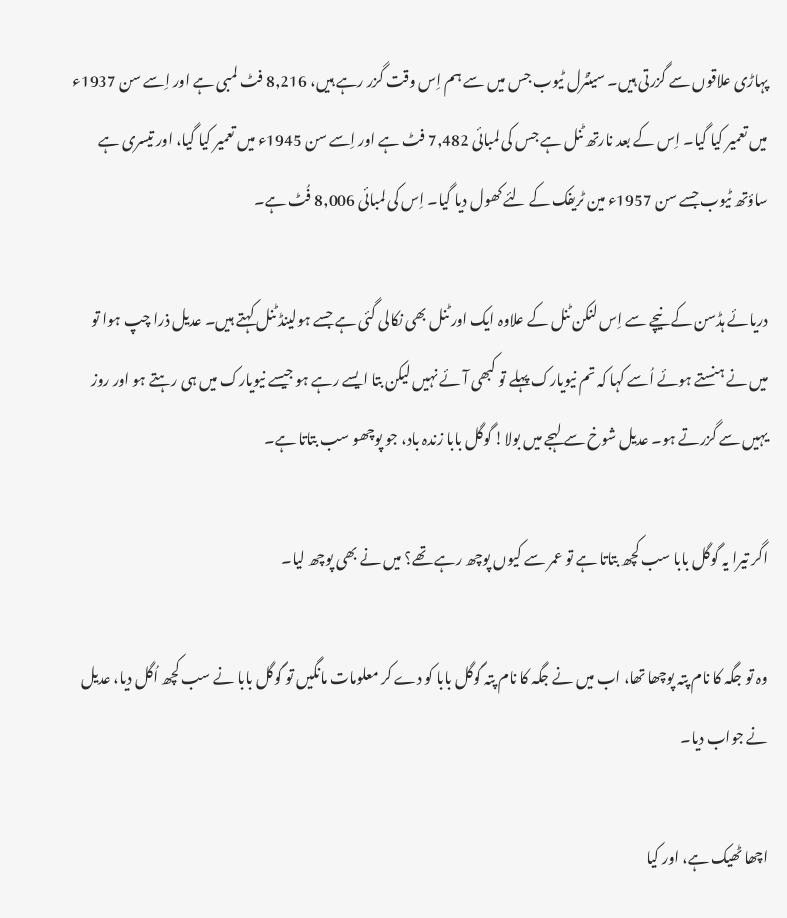پہاڑی علاقوں سے گزرتی ہیں۔ سینٹرل ٹیوب جس میں سے ہم اِس وقت گزر رہے ہیں، 8,216 فٹ لمبی ہے اور اِسے سن 1937ء میں تعمیر کیا گیا۔ اِس کے بعد نارتھ ٹنل ہے جس کی لمبائی 7,482 فٹ ہے اور اِسے سن 1945ء میں تعمیر کیا گیا، اور تیسری ہے ساؤتھ ٹیوب جسے سن 1957ء مین ٹریفک کے لئے کھول دیا گیا۔ اِس کی لمبائی 8,006 فُٹ ہے۔

دریائے ہڈسن کے نیچے سے اِس لنکن ٹنل کے علاوہ ایک اور ٹنل بھی نکالی گئی ہے جسے ہولینڈ ٹنل کہتے ہیں۔ عدیل ذرا چپ ہوا تو میں نے ہنستے ہوئے اُسے کہا کہ تم نیویارک پہلے تو کبھی آئے نہیں لیکن بتا ایسے رہے ہو جیسے نیویارک میں ہی رہتے ہو اور روز یہیں سے گزرتے ہو۔ عدیل شوخ سے لہجے میں بولا! گوگل بابا زندہ باد، جو پوچھو سب بتاتا ہے۔

اگر تیرا یہ گوگل بابا سب کچھ بتاتا ہے تو عمر سے کیوں پوچھ رہے تھے؟ میں نے بھی پوچھ لیا۔

وہ تو جگہ کا نام پتہ پوچھا تھا، اب میں نے جگہ کا نام پتہ گوگل بابا کو دے کر معلومات مانگیں تو گوگل بابا نے سب کچھ اُگل دیا، عدیل نے جواب دیا۔

اچھا ٹھیک ہے، اور کیا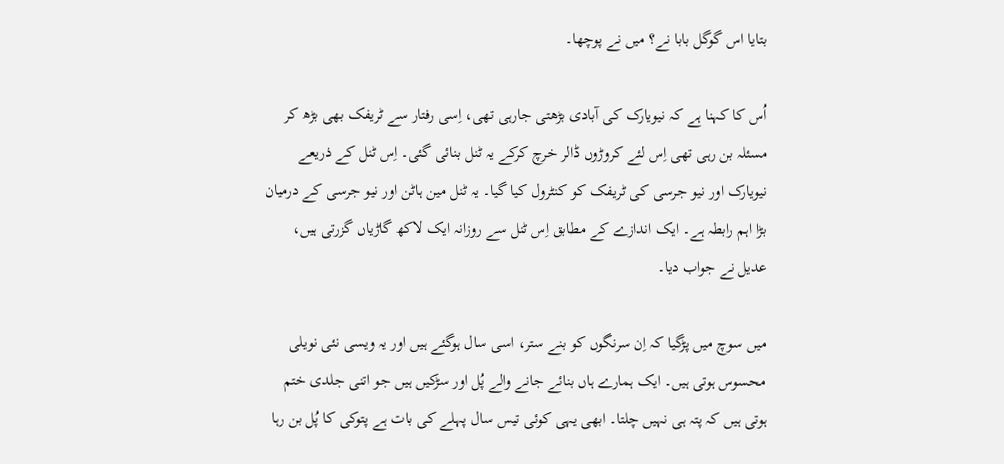بتایا اس گوگل بابا نے؟ میں نے پوچھا۔

اُس کا کہنا ہے کہ نیویارک کی آبادی بڑھتی جارہی تھی، اِسی رفتار سے ٹریفک بھی بڑھ کر مسئلہ بن رہی تھی اِس لئے کروڑوں ڈالر خرچ کرکے یہ ٹنل بنائی گئی۔ اِس ٹنل کے ذریعے نیویارک اور نیو جرسی کی ٹریفک کو کنٹرول کیا گیا۔ یہ ٹنل مین ہاٹن اور نیو جرسی کے درمیان بڑا اہم رابطہ ہے۔ ایک اندازے کے مطابق اِس ٹنل سے روزانہ ایک لاکھ گاڑیاں گزرتی ہیں، عدیل نے جواب دیا۔

میں سوچ میں پڑگیا کہ اِن سرنگوں کو بنے ستر، اسی سال ہوگئے ہیں اور یہ ویسی نئی نویلی محسوس ہوتی ہیں۔ ایک ہمارے ہاں بنائے جانے والے پُل اور سڑکیں ہیں جو اتنی جلدی ختم ہوتی ہیں کہ پتہ ہی نہیں چلتا۔ ابھی یہی کوئی تیس سال پہلے کی بات ہے پتوکی کا پُل بن رہا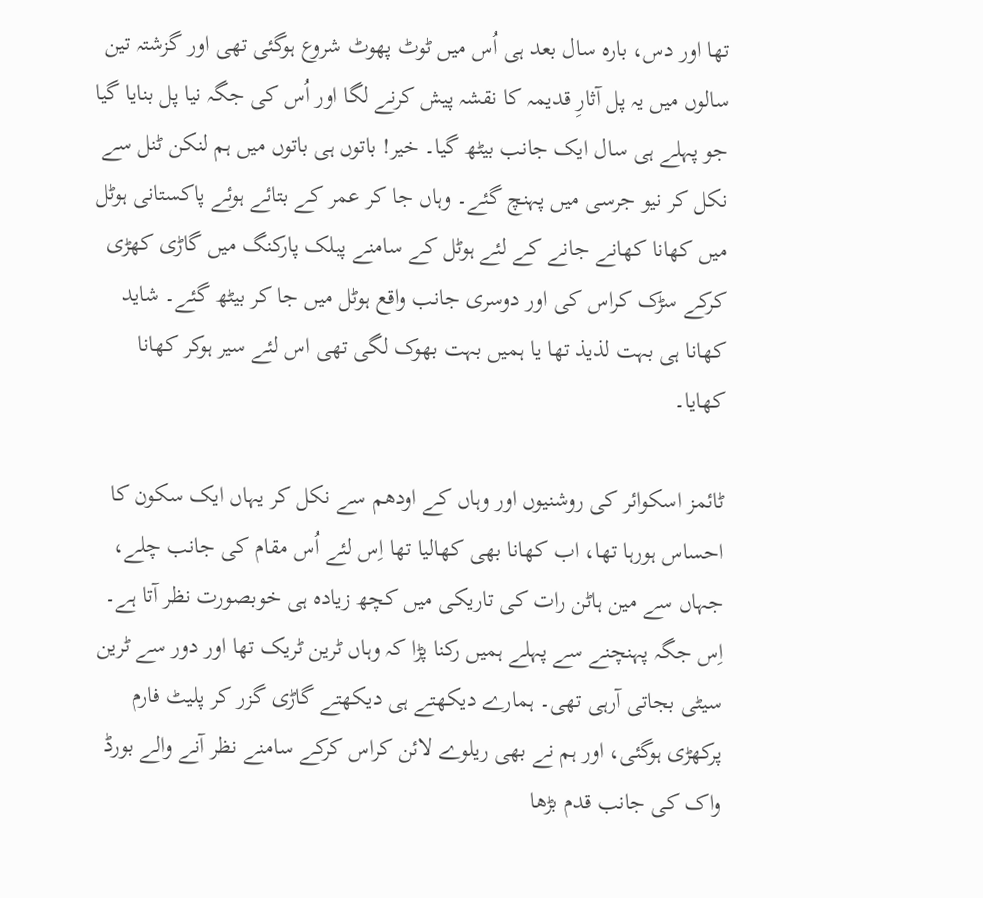تھا اور دس، بارہ سال بعد ہی اُس میں ٹوٹ پھوٹ شروع ہوگئی تھی اور گزشتہ تین سالوں میں یہ پل آثارِ قدیمہ کا نقشہ پیش کرنے لگا اور اُس کی جگہ نیا پل بنایا گیا جو پہلے ہی سال ایک جانب بیٹھ گیا۔ خیر! باتوں ہی باتوں میں ہم لنکن ٹنل سے نکل کر نیو جرسی میں پہنچ گئے۔ وہاں جا کر عمر کے بتائے ہوئے پاکستانی ہوٹل میں کھانا کھانے جانے کے لئے ہوٹل کے سامنے پبلک پارکنگ میں گاڑی کھڑی کرکے سڑک کراس کی اور دوسری جانب واقع ہوٹل میں جا کر بیٹھ گئے۔ شاید کھانا ہی بہت لذیذ تھا یا ہمیں بہت بھوک لگی تھی اس لئے سیر ہوکر کھانا کھایا۔

ٹائمز اسکوائر کی روشنیوں اور وہاں کے اودھم سے نکل کر یہاں ایک سکون کا احساس ہورہا تھا، اب کھانا بھی کھالیا تھا اِس لئے اُس مقام کی جانب چلے، جہاں سے مین ہاٹن رات کی تاریکی میں کچھ زیادہ ہی خوبصورت نظر آتا ہے۔ اِس جگہ پہنچنے سے پہلے ہمیں رکنا پڑا کہ وہاں ٹرین ٹریک تھا اور دور سے ٹرین سیٹی بجاتی آرہی تھی۔ ہمارے دیکھتے ہی دیکھتے گاڑی گزر کر پلیٹ فارم پرکھڑی ہوگئی، اور ہم نے بھی ریلوے لائن کراس کرکے سامنے نظر آنے والے بورڈ واک کی جانب قدم بڑھا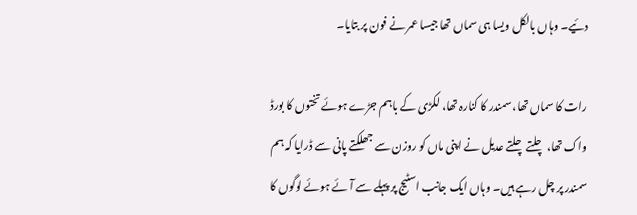دئیے۔ وہاں بالکل ویسا ہی سماں تھا جیسا عمر نے فون پر بتایا۔

رات کا سماں تھا، سمندر کا کنارہ تھا، لکڑی کے باہم جڑے ہوئے تختوں کا بورڈ واک تھا، چلتے چلتے عدیل نے اپنی ماں کو روزن سے جھلکتے پانی سے ڈرایا کہ ہم سمندر پر چل رہے ہیں۔ وہاں ایک جانب اسٹیج پر پہلے سے آئے ہوئے لوگوں کا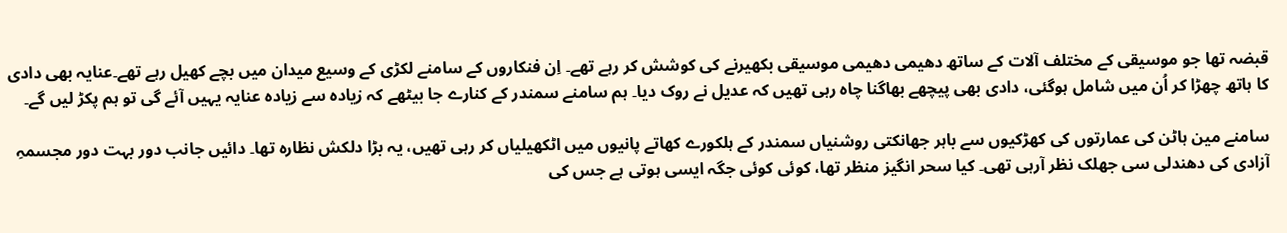قبضہ تھا جو موسیقی کے مختلف آلات کے ساتھ دھیمی دھیمی موسیقی بکھیرنے کی کوشش کر رہے تھے۔ اِن فنکاروں کے سامنے لکڑی کے وسیع میدان میں بچے کھیل رہے تھے۔عنایہ بھی دادی کا ہاتھ چھڑا کر اُن میں شامل ہوگئی، دادی بھی پیچھے بھاگنا چاہ رہی تھیں کہ عدیل نے روک دیا۔ ہم سامنے سمندر کے کنارے جا بیٹھے کہ زیادہ سے زیادہ عنایہ یہیں آئے گی تو ہم پکڑ لیں گے۔

سامنے مین ہاٹن کی عمارتوں کی کھڑکیوں سے باہر جھانکتی روشنیاں سمندر کے ہلکورے کھاتے پانیوں میں اٹکھیلیاں کر رہی تھیں، یہ بڑا دلکش نظارہ تھا۔ دائیں جانب دور بہت دور مجسمہِ آزادی کی دھندلی سی جھلک نظر آرہی تھی۔ کیا سحر انگیز منظر تھا، کوئی کوئی جگہ ایسی ہوتی ہے جس کی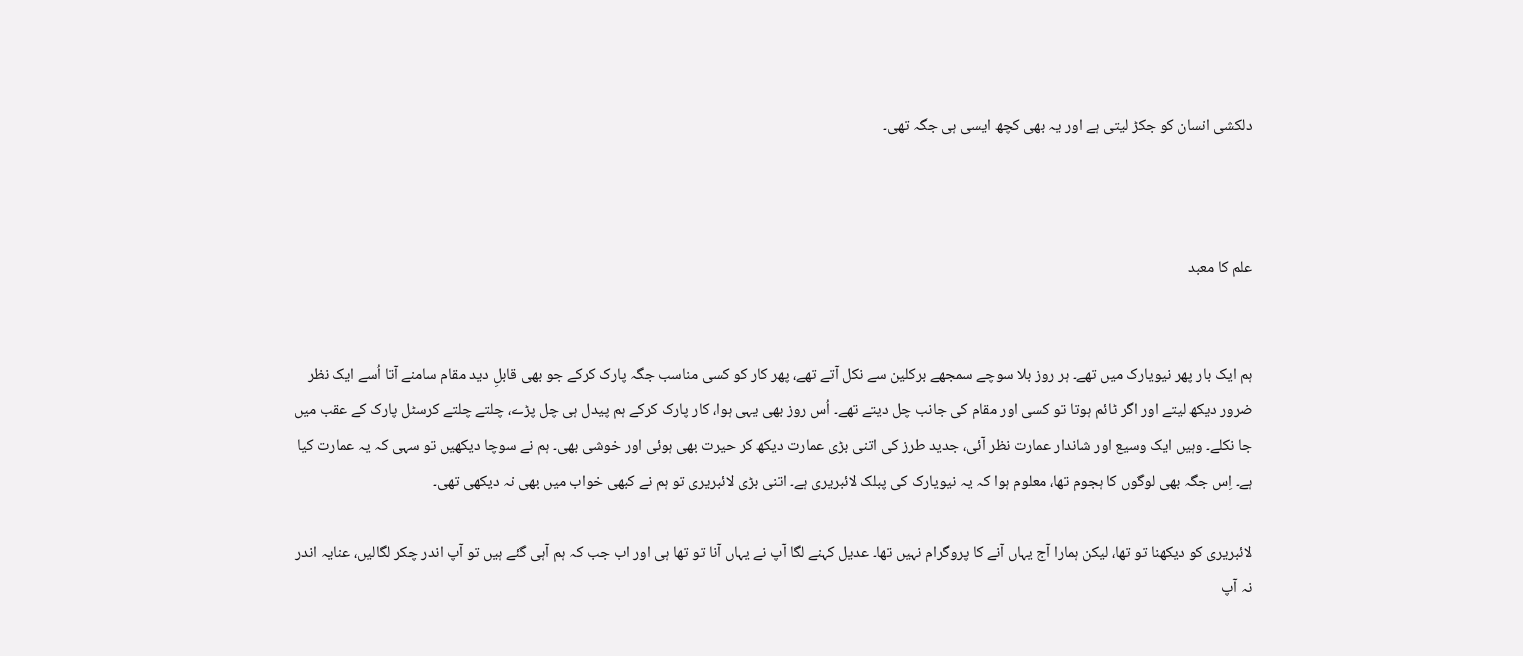دلکشی انسان کو جکڑ لیتی ہے اور یہ بھی کچھ ایسی ہی جگہ تھی۔



علم کا معبد


ہم ایک بار پھر نیویارک میں تھے۔ ہر روز بلا سوچے سمجھے برکلین سے نکل آتے تھے، پھر کار کو کسی مناسب جگہ پارک کرکے جو بھی قابلِ دید مقام سامنے آتا اُسے ایک نظر ضرور دیکھ لیتے اور اگر ٹائم ہوتا تو کسی اور مقام کی جانب چل دیتے تھے۔ اُس روز بھی یہی ہوا، کار پارک کرکے ہم پیدل ہی چل پڑے، چلتے چلتے کرسٹل پارک کے عقب میں جا نکلے۔ وہیں ایک وسیع اور شاندار عمارت نظر آئی، جدید طرز کی اتنی بڑی عمارت دیکھ کر حیرت بھی ہوئی اور خوشی بھی۔ ہم نے سوچا دیکھیں تو سہی کہ یہ عمارت کیا ہے۔ اِس جگہ بھی لوگوں کا ہجوم تھا، معلوم ہوا کہ یہ نیویارک کی پبلک لائبریری ہے۔ اتنی بڑی لائبریری تو ہم نے کبھی خواب میں بھی نہ دیکھی تھی۔

لائبریری کو دیکھنا تو تھا، لیکن ہمارا آج یہاں آنے کا پروگرام نہیں تھا۔ عدیل کہنے لگا آپ نے یہاں آنا تو تھا ہی اور اب جب کہ ہم آہی گئے ہیں تو آپ اندر چکر لگالیں، عنایہ اندر نہ آپ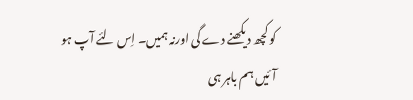کو کچھ دیکھنے دے گی اورنہ ہمیں۔ اِس لئے آپ ہو آئیں ہم باہر ہی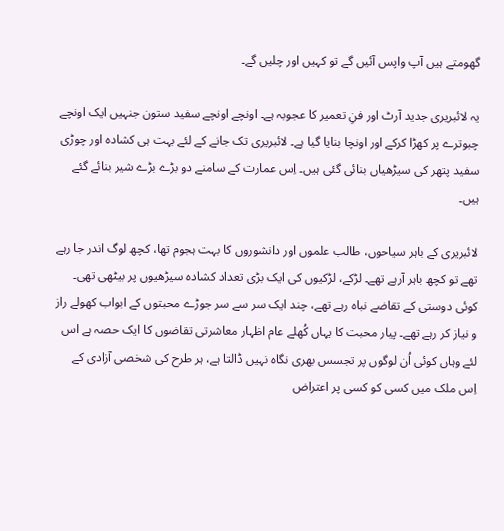گھومتے ہیں آپ واپس آئیں گے تو کہیں اور چلیں گے۔

یہ لائبریری جدید آرٹ اور فنِ تعمیر کا عجوبہ ہے۔ اونچے اونچے سفید ستون جنہیں ایک اونچے چبوترے پر کھڑا کرکے اور اونچا بنایا گیا ہے۔ لائبریری تک جانے کے لئے بہت ہی کشادہ اور چوڑی سفید پتھر کی سیڑھیاں بنائی گئی ہیں۔ اِس عمارت کے سامنے دو بڑے بڑے شیر بنائے گئے ہیں۔

لائبریری کے باہر سیاحوں، طالب علموں اور دانشوروں کا بہت ہجوم تھا، کچھ لوگ اندر جا رہے تھے تو کچھ باہر آرہے تھے۔ لڑکے، لڑکیوں کی ایک بڑی تعداد کشادہ سیڑھیوں پر بیٹھی تھی۔ کوئی دوستی کے تقاضے نباہ رہے تھے، چند ایک سر سے سر جوڑے محبتوں کے ابواب کھولے راز و نیاز کر رہے تھے۔ پیار محبت کا یہاں کُھلے عام اظہار معاشرتی تقاضوں کا ایک حصہ ہے اس لئے وہاں کوئی اُن لوگوں پر تجسس بھری نگاہ نہیں ڈالتا ہے، ہر طرح کی شخصی آزادی کے اِس ملک میں کسی کو کسی پر اعتراض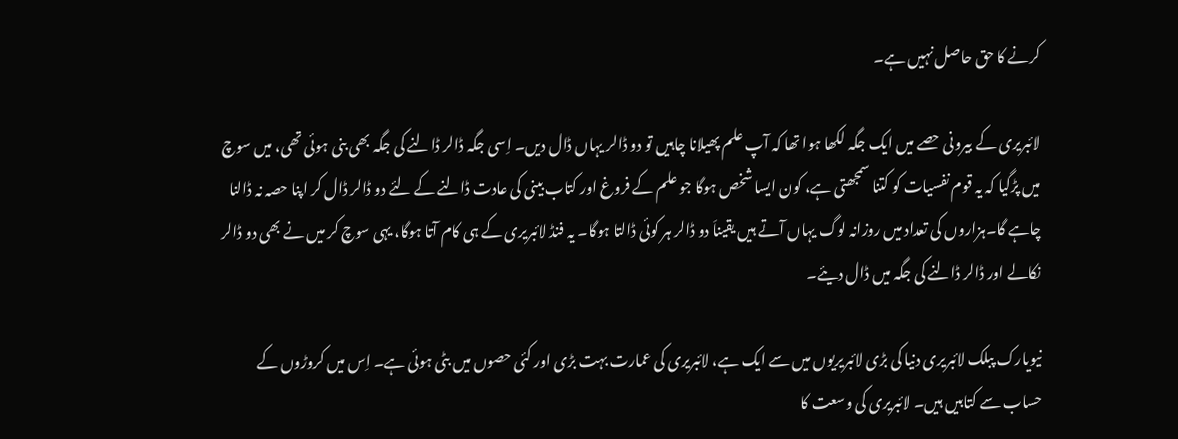کرنے کا حق حاصل نہیں ہے۔

لائبریری کے بیرونی حصے میں ایک جگہ لکھا ہوا تھا کہ آپ علم پھیلانا چاہیں تو دو ڈالر یہاں ڈال دیں۔ اِسی جگہ ڈالر ڈالنے کی جگہ بھی بنی ہوئی تھی، میں سوچ میں پڑگیا کہ یہ قوم نفسیات کو کتنا سمجھتی ہے، کون ایسا شخص ہوگا جو علم کے فروغ اور کتاب بینی کی عادت ڈالنے کے لئے دو ڈالر ڈال کر اپنا حصہ نہ ڈالنا چاہے گا۔ہزاروں کی تعداد میں روزانہ لوگ یہاں آتے ہیں یقیناَ دو ڈالر ہر کوئی ڈالتا ہوگا۔ یہ فنڈ لائبریری کے ہی کام آتا ہوگا، یہی سوچ کر میں نے بھی دو ڈالر نکالے اور ڈالر ڈالنے کی جگہ میں ڈال دیئے۔

نیویارک پبلک لائبریری دنیا کی بڑی لائبریریوں میں سے ایک ہے، لائبریری کی عمارت بہت بڑی اور کئی حصوں میں بٹی ہوئی ہے۔ اِس میں کروڑوں کے حساب سے کتابیں ہیں۔ لائبریری کی وسعت کا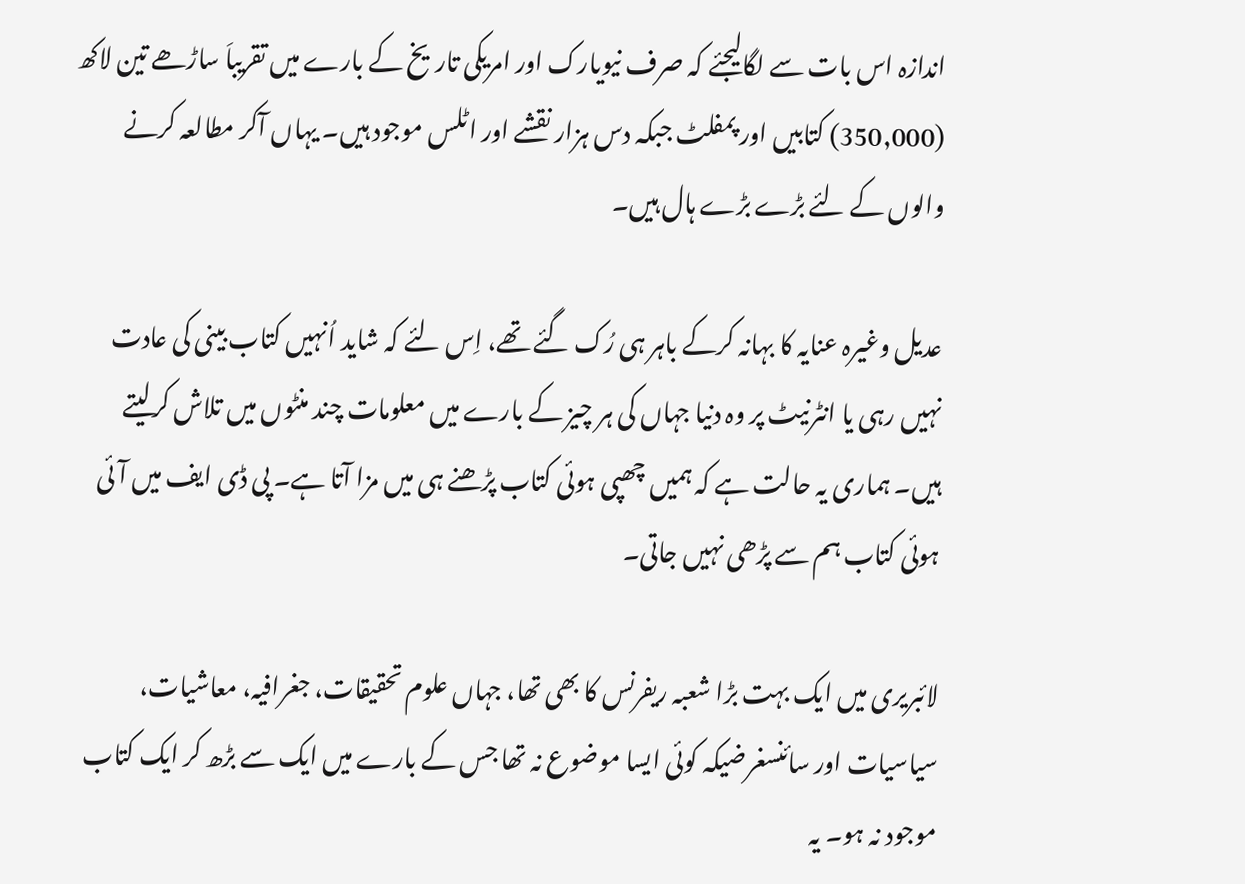اندازہ اس بات سے لگالیجئے کہ صرف نیویارک اور امریکی تاریخ کے بارے میں تقریباَ ساڑھے تین لاکھ (350,000) کتابیں اور پمفلٹ جبکہ دس ہزار نقشے اور اٹلس موجود ہیں۔ یہاں آکر مطالعہ کرنے والوں کے لئے بڑے بڑے ہال ہیں۔

عدیل وغیرہ عنایہ کا بہانہ کرکے باہر ہی رُک گئے تھے، اِس لئے کہ شاید اُنہیں کتاب بینی کی عادت نہیں رہی یا انٹرنیٹ پر وہ دنیا جہاں کی ہر چیز کے بارے میں معلومات چند منٹوں میں تلاش کرلیتے ہیں۔ ہماری یہ حالت ہے کہ ہمیں چھپی ہوئی کتاب پڑھنے ہی میں مزا آتا ہے۔ پی ڈی ایف میں آئی ہوئی کتاب ہم سے پڑھی نہیں جاتی۔

لائبریری میں ایک بہت بڑا شعبہ ریفرنس کا بھی تھا، جہاں علوم تحقیقات، جغرافیہ، معاشیات، سیاسیات اور سائنسغرضیکہ کوئی ایسا موضوع نہ تھا جس کے بارے میں ایک سے بڑھ کر ایک کتاب موجود نہ ہو۔ یہ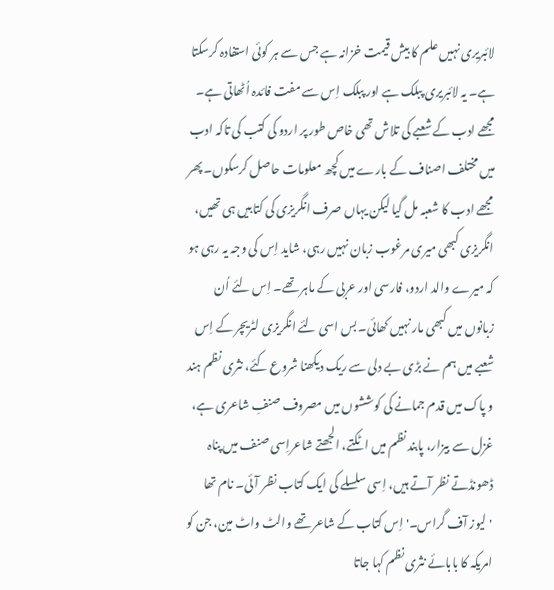لائبریری نہیں علم کا بیش قیمت خزانہ ہے جس سے ہر کوئی استفادہ کرسکتا ہے۔ یہ لائبریری پبلک ہے اور پبلک اِس سے مفت فائدہ اُٹھاتی ہے۔ مجھے ادب کے شعبے کی تلاش تھی خاص طور پر اردو کی کتب کی تاکہ ادب میں مختلف اصناف کے بارے میں کچھ معلومات حاصل کرسکوں۔ پھر مجھے ادب کا شعبہ مل گیا لیکن یہاں صرف انگریزی کی کتابیں ہی تھیں، انگریزی کبھی میری مرغوب زبان نہیں رہی، شاید اِس کی وجہ یہ رہی ہو کہ میرے والد اردو، فارسی اور عربی کے ماہر تھے۔ اِس لئے اُن زبانوں میں کبھی مار نہیں کھائی۔ بس اسی لئے انگریزی لٹریچر کے اِس شعبے میں ہم نے بڑی بے دلی سے ریک دیکھنا شروع کئے، نثری نظم ہند و پاک میں قدم جمانے کی کوششوں میں مصروف صنفِ شاعری ہے، غزل سے بیزار، پابند نظم میں اٹکتے، الجھتے شاعراِسی صنف میں پناہ ڈھونڈتے نظر آتے ہیں، اِسی سلسلے کی ایک کتاب نظر آئی۔ نام تھا 'لیوز آف گراس۔' اِس کتاب کے شاعر تھے والٹ واٹ مین، جن کو امریکہ کا بابائے نثری نظم کہا جاتا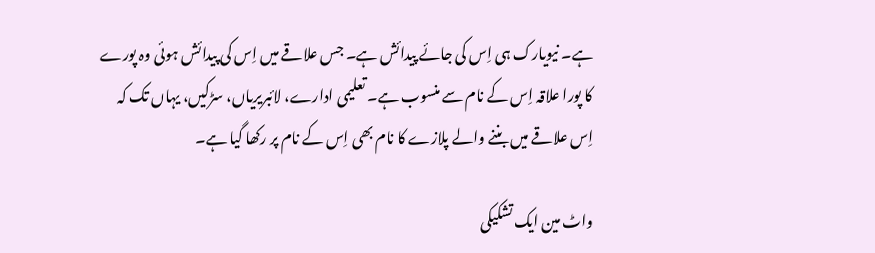ہے۔ نیویارک ہی اِس کی جائے پیدائش ہے۔ جس علاقے میں اِس کی پیدائش ہوئی وہ پورے کا پورا علاقہ اِس کے نام سے منسوب ہے۔ تعلیمی ادارے، لائبریریاں، سڑکیں، یہاں تک کہ اِس علاقے میں بننے والے پلازے کا نام بھی اِس کے نام پر رکھا گیا ہے۔

واٹ مین ایک تشکیکی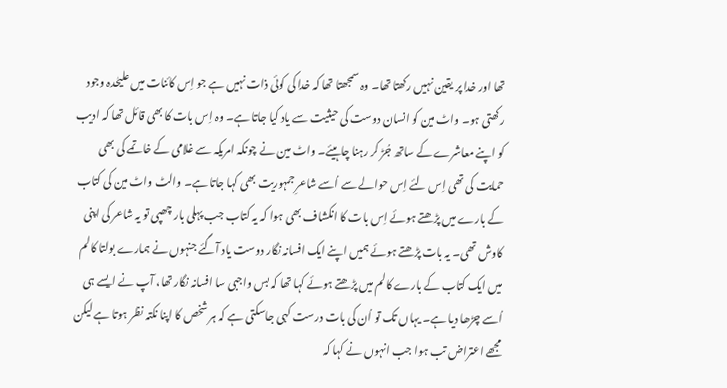تھا اور خدا پر یقین نہیں رکھتا تھا۔ وہ سمجھتا تھا کہ خدا کی کوئی ذات نہیں ہے جو اِس کائنات میں علیحٰدہ وجود رکھتی ہو۔ واٹ مین کو انسان دوست کی حیثیت سے یاد کیا جاتا ہے۔ وہ اِس بات کا بھی قائل تھا کہ ادیب کو اپنے معاشرے کے ساتھ جُڑ کر رہنا چاہیئے۔ واٹ مین نے چونکہ امریکہ سے غلامی کے خاتمے کی بھی حمایت کی تھی اِس لئے اِس حوالے سے اُسے شاعرِ جمہوریت بھی کہا جاتا ہے۔ والٹ واٹ مین کی کتاب کے بارے میں پڑھتے ہوئے اِس بات کا انکشاف بھی ہوا کہ یہ کتاب جب پہلی بار چھپی تو یہ شاعر کی اپنی کاوش تھی۔ یہ بات پڑھتے ہوئے ہمیں اپنے ایک افسانہ نگار دوست یاد آگئے جنہوں نے ہمارے بولتا کالم میں ایک کتاب کے بارے کالم میں پڑھتے ہوئے کہا تھا کہ بس واجبی سا افسانہ نگار تھا، آپ نے ایسے ہی اُسے چڑھا دیا ہے۔ یہاں تک تو اُن کی بات درست کہی جاسکتی ہے کہ ہر شخص کا اپنا نکتہ نظر ہوتا ہے لیکن مجھے اعتراض تب ہوا جب انہوں نے کہا کہ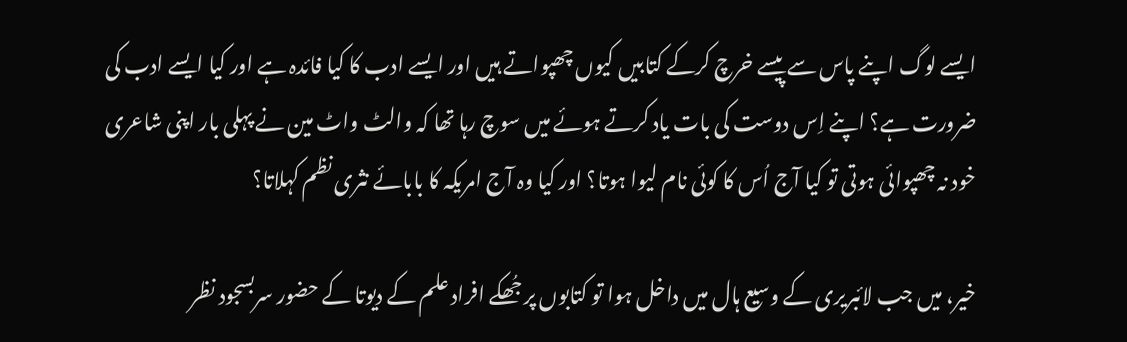ایسے لوگ اپنے پاس سے پیسے خرچ کرکے کتابیں کیوں چھپواتے ہیں اور ایسے ادب کا کیا فائدہ ہے اور کیا ایسے ادب کی ضرورت ہے؟ اپنے اِس دوست کی بات یاد کرتے ہوئے میں سوچ رہا تھا کہ والٹ واٹ مین نے پہلی بار اپنی شاعری خود نہ چھپوائی ہوتی تو کیا آج اُس کا کوئی نام لیوا ہوتا؟ اور کیا وہ آج امریکہ کا بابائے نثری نظم کہلاتا؟

خیر، میں جب لائبریری کے وسیع ہال میں داخل ہوا تو کتابوں پر جُھکے افراد علم کے دیوتا کے حضور سربسجود نظر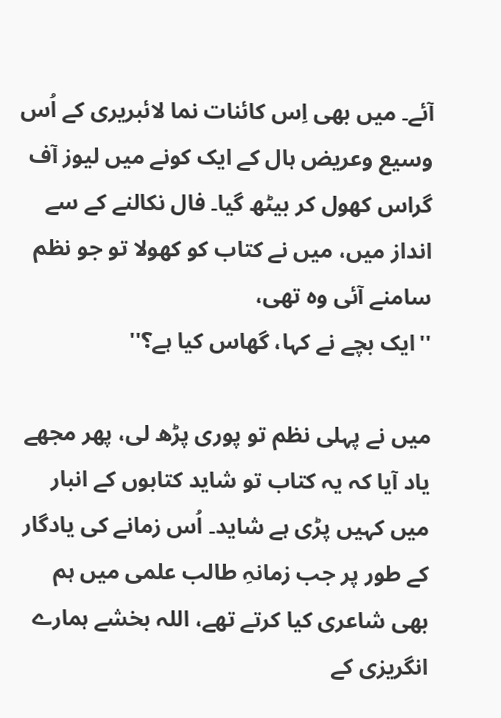آئے۔ میں بھی اِس کائنات نما لائبریری کے اُس وسیع وعریض ہال کے ایک کونے میں لیوز آف گراس کھول کر بیٹھ گیا۔ فال نکالنے کے سے انداز میں، میں نے کتاب کو کھولا تو جو نظم سامنے آئی وہ تھی،
''ایک بچے نے کہا، گھاس کیا ہے؟''

میں نے پہلی نظم تو پوری پڑھ لی، پھر مجھے یاد آیا کہ یہ کتاب تو شاید کتابوں کے انبار میں کہیں پڑی ہے شاید۔ اُس زمانے کی یادگار کے طور پر جب زمانہِ طالب علمی میں ہم بھی شاعری کیا کرتے تھے، اللہ بخشے ہمارے انگریزی کے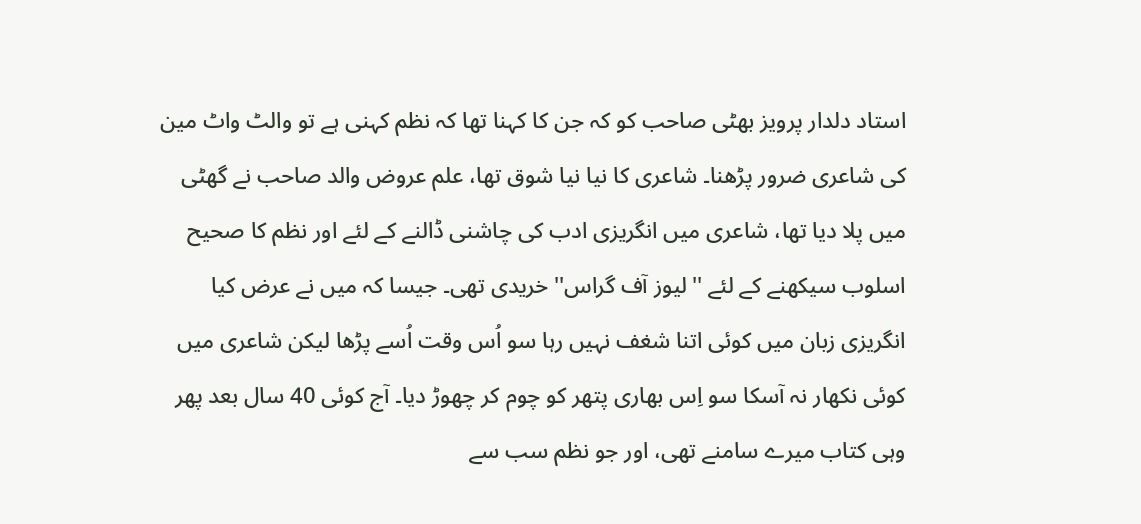استاد دلدار پرویز بھٹی صاحب کو کہ جن کا کہنا تھا کہ نظم کہنی ہے تو والٹ واٹ مین کی شاعری ضرور پڑھنا۔ شاعری کا نیا نیا شوق تھا، علم عروض والد صاحب نے گھٹی میں پلا دیا تھا، شاعری میں انگریزی ادب کی چاشنی ڈالنے کے لئے اور نظم کا صحیح اسلوب سیکھنے کے لئے ''لیوز آف گراس'' خریدی تھی۔ جیسا کہ میں نے عرض کیا انگریزی زبان میں کوئی اتنا شغف نہیں رہا سو اُس وقت اُسے پڑھا لیکن شاعری میں کوئی نکھار نہ آسکا سو اِس بھاری پتھر کو چوم کر چھوڑ دیا۔ آج کوئی 40 سال بعد پھر وہی کتاب میرے سامنے تھی، اور جو نظم سب سے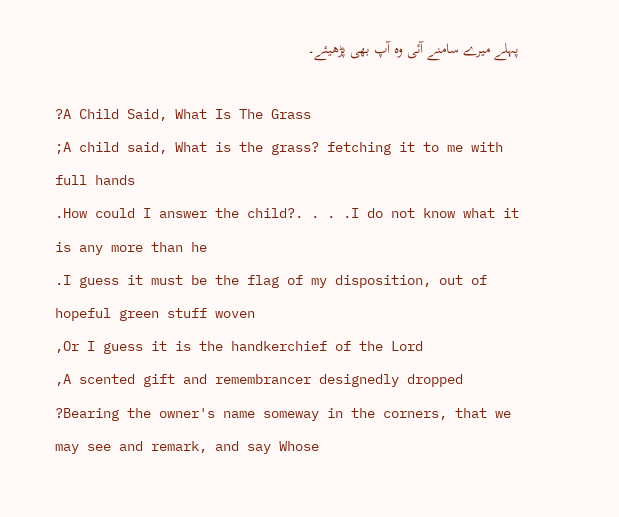پہلے میرے سامنے آئی وہ آپ بھی پڑھیئے۔

?A Child Said, What Is The Grass
;A child said, What is the grass? fetching it to me with full hands
.How could I answer the child?. . . .I do not know what it is any more than he
.I guess it must be the flag of my disposition, out of hopeful green stuff woven
,Or I guess it is the handkerchief of the Lord
,A scented gift and remembrancer designedly dropped
?Bearing the owner's name someway in the corners, that we may see and remark, and say Whose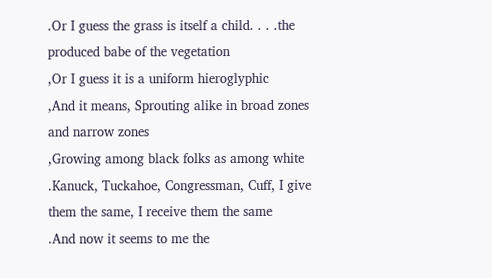.Or I guess the grass is itself a child. . . .the produced babe of the vegetation
,Or I guess it is a uniform hieroglyphic
,And it means, Sprouting alike in broad zones and narrow zones
,Growing among black folks as among white
.Kanuck, Tuckahoe, Congressman, Cuff, I give them the same, I receive them the same
.And now it seems to me the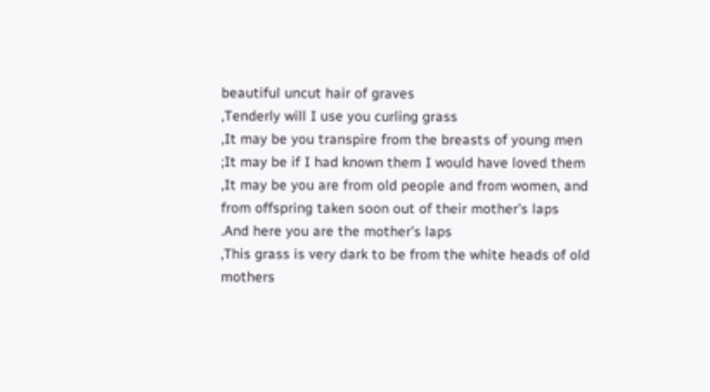beautiful uncut hair of graves
,Tenderly will I use you curling grass
,It may be you transpire from the breasts of young men
;It may be if I had known them I would have loved them
,It may be you are from old people and from women, and from offspring taken soon out of their mother's laps
.And here you are the mother's laps
,This grass is very dark to be from the white heads of old mothers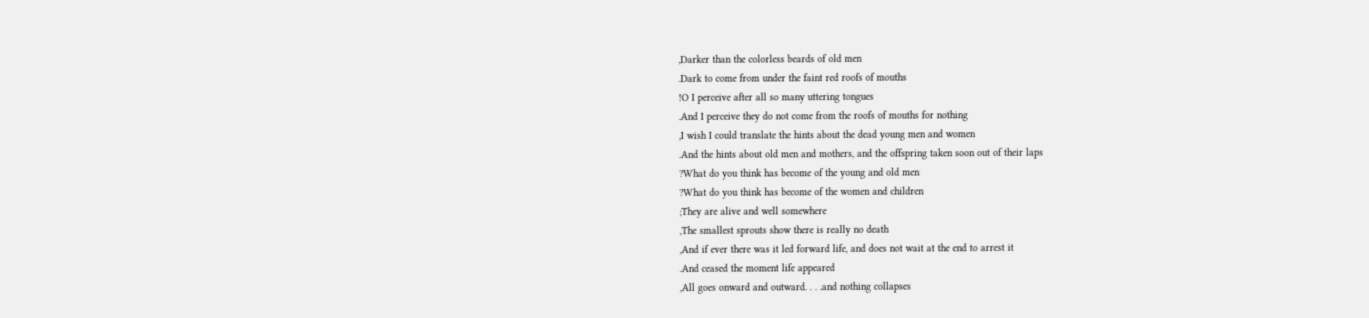,Darker than the colorless beards of old men
.Dark to come from under the faint red roofs of mouths
!O I perceive after all so many uttering tongues
.And I perceive they do not come from the roofs of mouths for nothing
,I wish I could translate the hints about the dead young men and women
.And the hints about old men and mothers, and the offspring taken soon out of their laps
?What do you think has become of the young and old men
?What do you think has become of the women and children
;They are alive and well somewhere
,The smallest sprouts show there is really no death
,And if ever there was it led forward life, and does not wait at the end to arrest it
.And ceased the moment life appeared
,All goes onward and outward. . . .and nothing collapses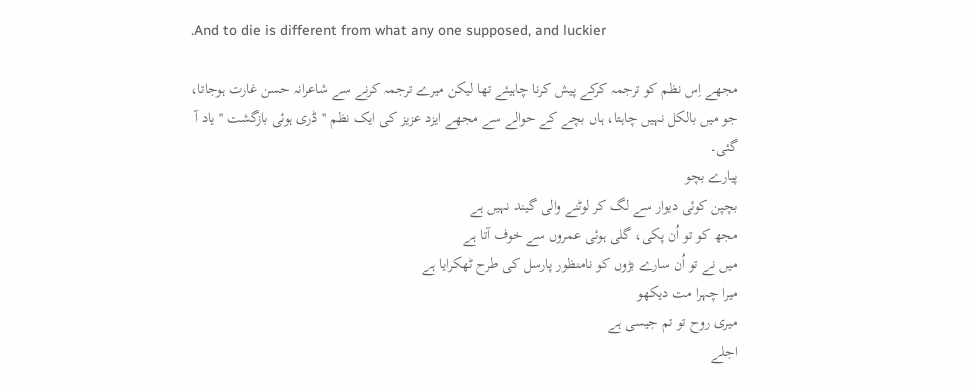.And to die is different from what any one supposed, and luckier

مجھے اِس نظم کو ترجمہ کرکے پیش کرنا چاہیئے تھا لیکن میرے ترجمہ کرنے سے شاعرانہ حسن غارت ہوجاتا، جو میں بالکل نہیں چاہتا، ہاں بچے کے حوالے سے مجھے ایزد عزیز کی ایک نظم ''ڈری ہوئی بازگشت ''یاد آ گئی۔
پیارے بچو
بچپن کوئی دیوار سے لگ کر لوٹنے والی گیند نہیں ہے
مجھ کو تو اُن پکی، گلی ہوئی عمروں سے خوف آتا ہے
میں نے تو اُن سارے بڑوں کو نامنظور پارسل کی طرح ٹھکرایا ہے
میرا چہرا مت دیکھو
میری روح تو تم جیسی ہے
اجلے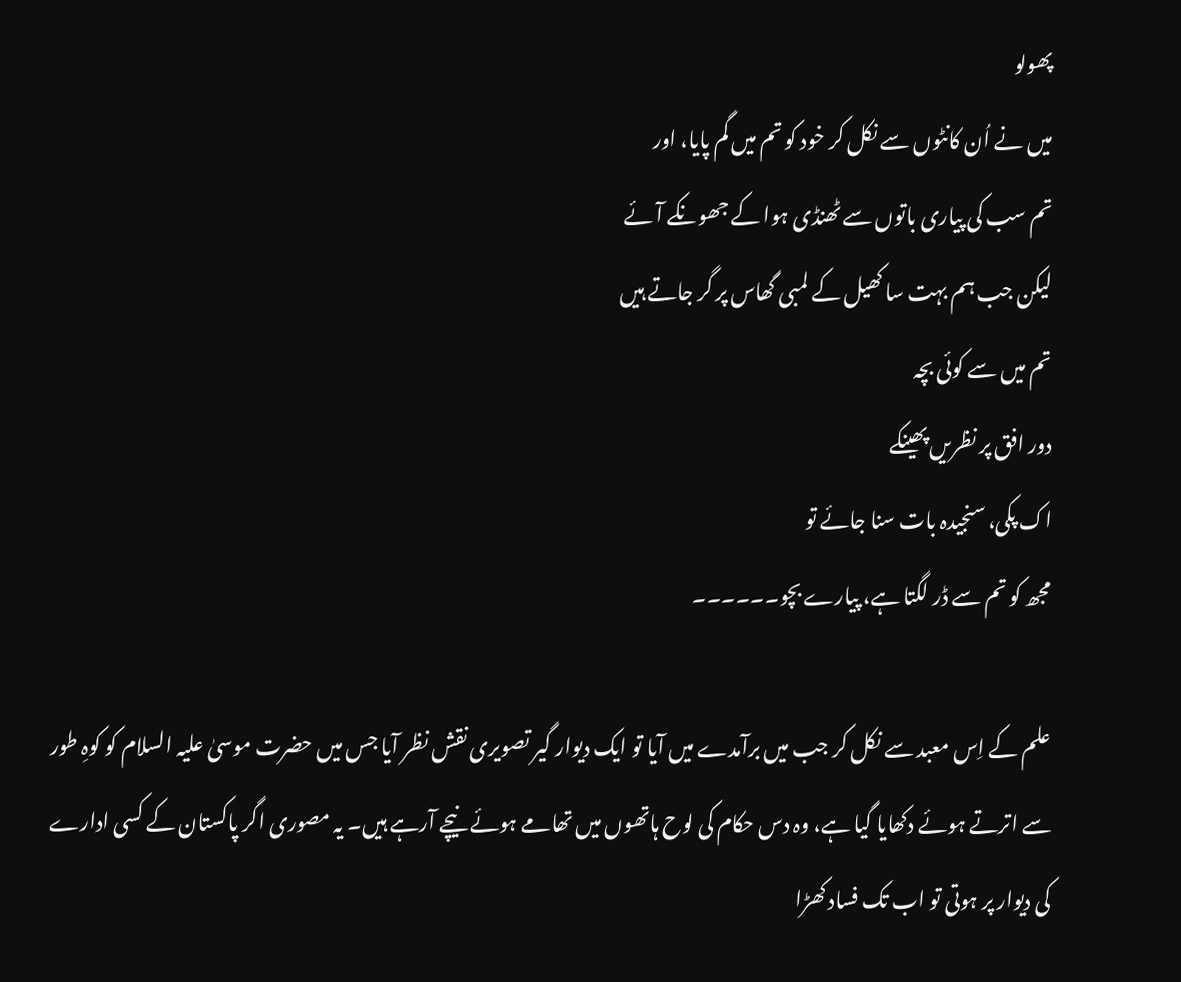پھولو
میں نے اُن کانٹوں سے نکل کر خود کو تم میں گم پایا، اور
تم سب کی پیاری باتوں سے ٹھنڈی ہوا کے جھونکے آئے
لیکن جب ہم بہت سا کھیل کے لمبی گھاس پر گر جاتے ہیں
تم میں سے کوئی بچہ
دور افق پر نظریں پھینکے
اک پکی، سنجیدہ بات سنا جائے تو
مجھ کو تم سے ڈر لگتا ہے، پیارے بچو۔۔۔۔۔۔

علم کے اِس معبد سے نکل کر جب میں برآمدے میں آیا تو ایک دیوار گیر تصویری نقش نظر آیا جس میں حضرت موسیٰ علیہ السلام کو کوہِ طور سے اترتے ہوئے دکھایا گیا ہے، وہ دس حکام کی لوح ہاتھوں میں تھامے ہوئے نیچے آرہے ہیں۔ یہ مصوری اگر پاکستان کے کسی ادارے کی دیوار پر ہوتی تو اب تک فساد کھڑا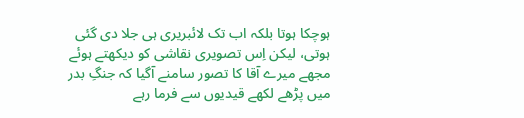ہوچکا ہوتا بلکہ اب تک لائبریری ہی جلا دی گئی ہوتی، لیکن اِس تصویری نقاشی کو دیکھتے ہوئے مجھے میرے آقا کا تصور سامنے آگیا کہ جنگِ بدر میں پڑھے لکھے قیدیوں سے فرما رہے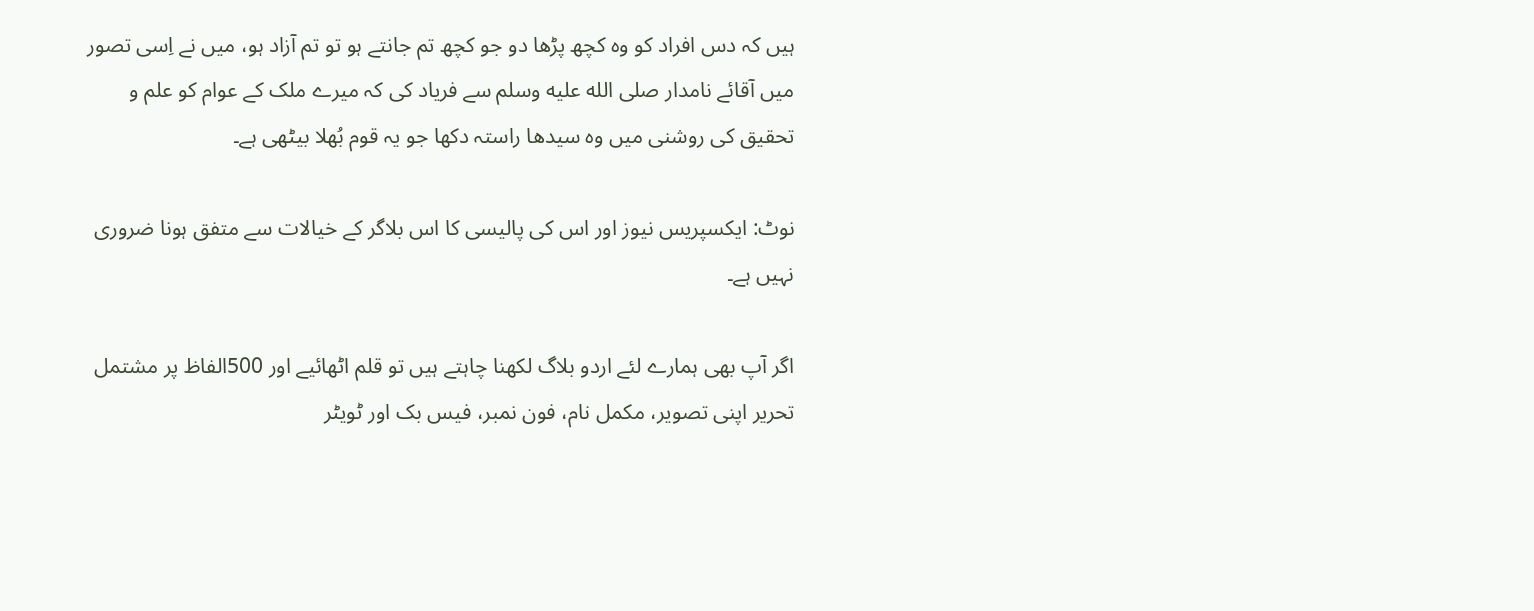ہیں کہ دس افراد کو وہ کچھ پڑھا دو جو کچھ تم جانتے ہو تو تم آزاد ہو، میں نے اِسی تصور میں آقائے نامدار صلى الله عليه وسلم سے فریاد کی کہ میرے ملک کے عوام کو علم و تحقیق کی روشنی میں وہ سیدھا راستہ دکھا جو یہ قوم بُھلا بیٹھی ہے۔

نوٹ: ایکسپریس نیوز اور اس کی پالیسی کا اس بلاگر کے خیالات سے متفق ہونا ضروری نہیں ہے۔

اگر آپ بھی ہمارے لئے اردو بلاگ لکھنا چاہتے ہیں تو قلم اٹھائیے اور 500الفاظ پر مشتمل تحریر اپنی تصویر، مکمل نام، فون نمبر، فیس بک اور ٹویٹر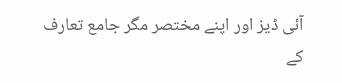آئی ڈیز اور اپنے مختصر مگر جامع تعارف کے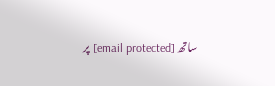ساتھ [email protected] پر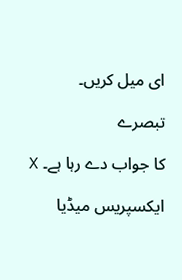ای میل کریں۔

تبصرے

کا جواب دے رہا ہے۔ X

ایکسپریس میڈیا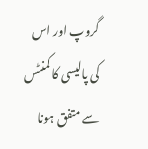گروپ اور اس کی پالیسی کا کمنٹس سے متفق ہونا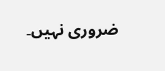ضروری نہیں۔